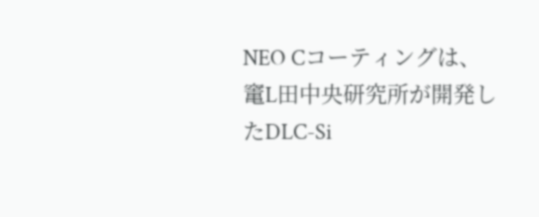NEO Cコーティングは、竃L田中央研究所が開発したDLC-Si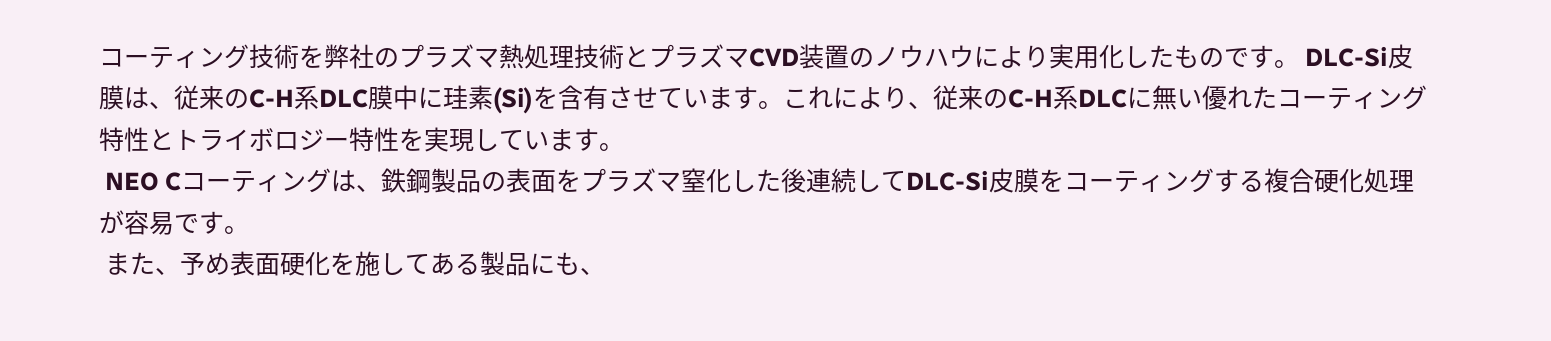コーティング技術を弊社のプラズマ熱処理技術とプラズマCVD装置のノウハウにより実用化したものです。 DLC-Si皮膜は、従来のC-H系DLC膜中に珪素(Si)を含有させています。これにより、従来のC-H系DLCに無い優れたコーティング特性とトライボロジー特性を実現しています。
 NEO Cコーティングは、鉄鋼製品の表面をプラズマ窒化した後連続してDLC-Si皮膜をコーティングする複合硬化処理が容易です。
 また、予め表面硬化を施してある製品にも、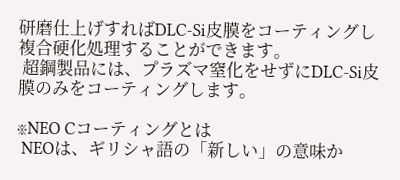研磨仕上げすればDLC-Si皮膜をコーティングし複合硬化処理することができます。
 超鋼製品には、プラズマ窒化をせずにDLC-Si皮膜のみをコーティングします。

※NEO Cコーティングとは
 NEOは、ギリシャ語の「新しい」の意味か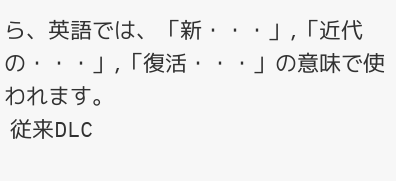ら、英語では、「新・・・」,「近代の・・・」,「復活・・・」の意味で使われます。
 従来DLC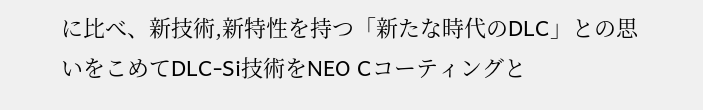に比べ、新技術,新特性を持つ「新たな時代のDLC」との思いをこめてDLC-Si技術をNEO Cコーティングと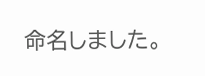命名しました。